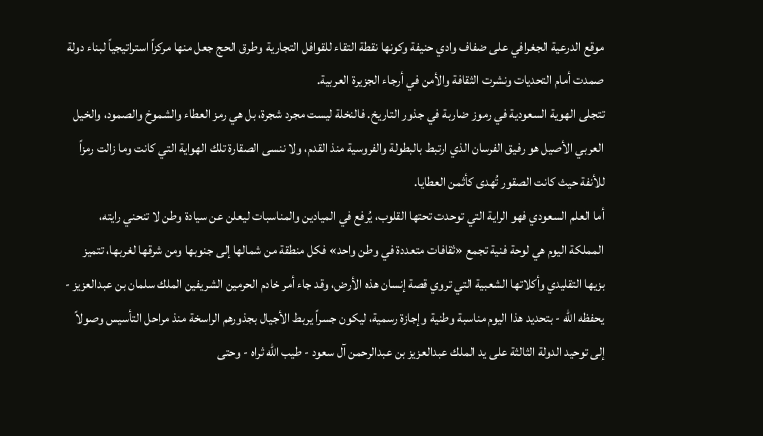موقع الدرعية الجغرافي على ضفاف وادي حنيفة وكونها نقطة التقاء للقوافل التجارية وطرق الحج جعل منها مركزاً استراتيجياً لبناء دولة صمدت أمام التحديات ونشرت الثقافة والأمن في أرجاء الجزيرة العربية.
تتجلى الهوية السعودية في رموز ضاربة في جذور التاريخ. فالنخلة ليست مجرد شجرة، بل هي رمز العطاء والشموخ والصمود، والخيل العربي الأصيل هو رفيق الفرسان الذي ارتبط بالبطولة والفروسية منذ القدم، ولا ننسى الصقارة تلك الهواية التي كانت وما زالت رمزاً للأنفة حيث كانت الصقور تُهدى كأثمن العطايا.
أما العلم السعودي فهو الراية التي توحدت تحتها القلوب، يُرفع في الميادين والمناسبات ليعلن عن سيادة وطن لا تنحني رايته، المملكة اليوم هي لوحة فنية تجمع «ثقافات متعددة في وطن واحد» فكل منطقة من شمالها إلى جنوبها ومن شرقها لغربها، تتميز بزيها التقليدي وأكلاتها الشعبية التي تروي قصة إنسان هذه الأرض، وقد جاء أمر خادم الحرمين الشريفين الملك سلمان بن عبدالعزيز - يحفظه الله - بتحديد هذا اليوم مناسبة وطنية وإجازة رسمية، ليكون جسراً يربط الأجيال بجذورهم الراسخة منذ مراحل التأسيس وصولاً إلى توحيد الدولة الثالثة على يد الملك عبدالعزيز بن عبدالرحمن آل سعود - طيب الله ثراه - وحتى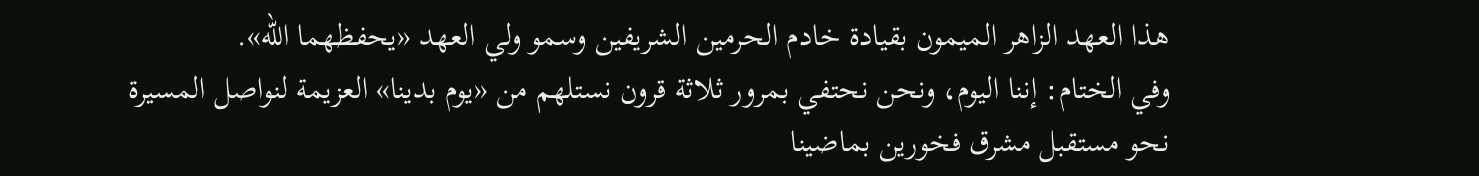هذا العهد الزاهر الميمون بقيادة خادم الحرمين الشريفين وسمو ولي العهد «يحفظهما الله».
وفي الختام: إننا اليوم، ونحن نحتفي بمرور ثلاثة قرون نستلهم من «يوم بدينا» العزيمة لنواصل المسيرة نحو مستقبل مشرق فخورين بماضينا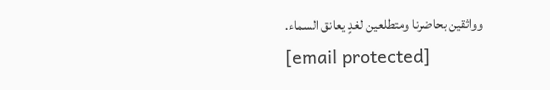وواثقين بحاضرنا ومتطلعين لغدٍ يعانق السماء.
[email protected]